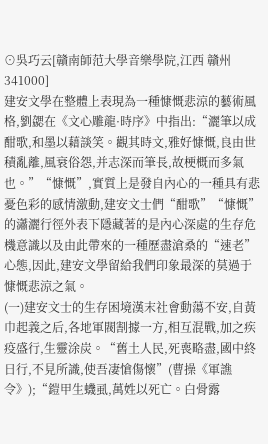⊙吳巧云[贛南師范大學音樂學院,江西 贛州 341000]
建安文學在整體上表現為一種慷慨悲涼的藝術風格,劉勰在《文心雕龍·時序》中指出:“灑筆以成酣歌,和墨以藉談笑。觀其時文,雅好慷慨,良由世積亂離,風衰俗怨,并志深而筆長,故梗概而多氣也。”“慷慨”,實質上是發自內心的一種具有悲憂色彩的感情激動,建安文士們“酣歌”“慷慨”的瀟灑行徑外表下隱藏著的是內心深處的生存危機意識以及由此帶來的一種歷盡滄桑的“速老”心態,因此,建安文學留給我們印象最深的莫過于慷慨悲涼之氣。
(一)建安文士的生存困境漢末社會動蕩不安,自黃巾起義之后,各地軍閥割據一方,相互混戰,加之疾疫盛行,生靈涂炭。“舊土人民,死喪略盡,國中終日行,不見所識,使吾凄愴傷懷”(曹操《軍譙令》);“鎧甲生蟣虱,萬姓以死亡。白骨露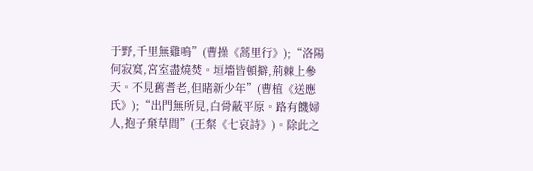于野,千里無雞鳴”(曹操《蒿里行》);“洛陽何寂寞,宮室盡燒焚。垣墻皆頓擗,荊棘上參天。不見舊耆老,但睹新少年”(曹植《送應氏》);“出門無所見,白骨蔽平原。路有饑婦人,抱子棄草間”(王粲《七哀詩》)。除此之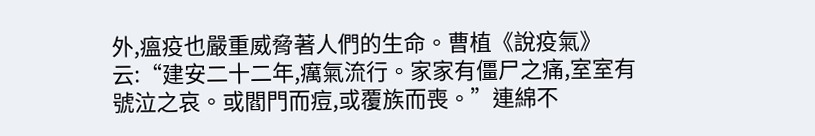外,瘟疫也嚴重威脅著人們的生命。曹植《說疫氣》云:“建安二十二年,癘氣流行。家家有僵尸之痛,室室有號泣之哀。或閻門而痘,或覆族而喪。”連綿不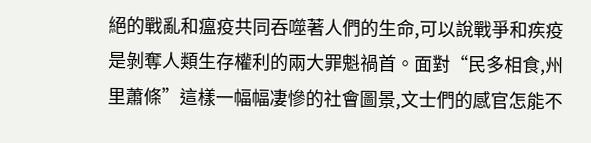絕的戰亂和瘟疫共同吞噬著人們的生命,可以說戰爭和疾疫是剝奪人類生存權利的兩大罪魁禍首。面對“民多相食,州里蕭條”這樣一幅幅凄慘的社會圖景,文士們的感官怎能不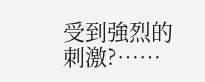受到強烈的刺激?……